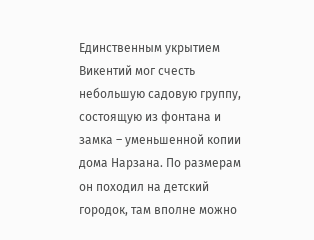Единственным укрытием Викентий мог счесть небольшую садовую группу, состоящую из фонтана и замка – уменьшенной копии дома Нарзана. По размерам он походил на детский городок, там вполне можно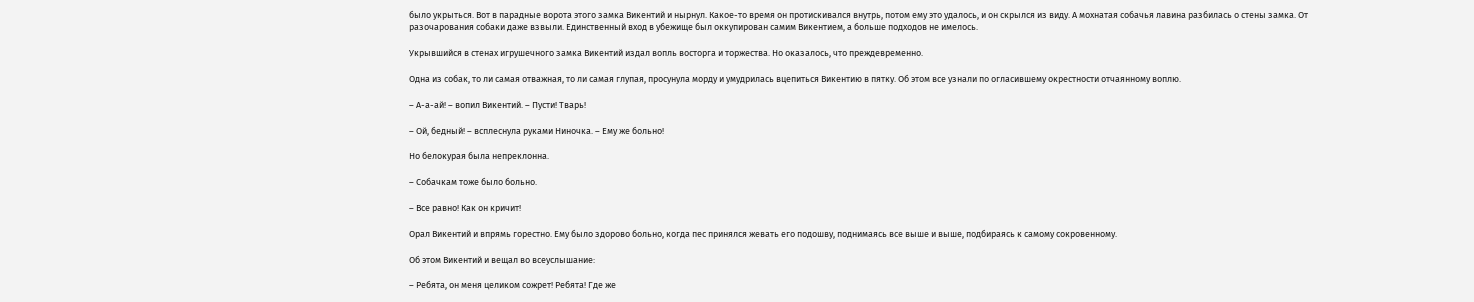было укрыться. Вот в парадные ворота этого замка Викентий и нырнул. Какое-то время он протискивался внутрь, потом ему это удалось, и он скрылся из виду. А мохнатая собачья лавина разбилась о стены замка. От разочарования собаки даже взвыли. Единственный вход в убежище был оккупирован самим Викентием, а больше подходов не имелось.

Укрывшийся в стенах игрушечного замка Викентий издал вопль восторга и торжества. Но оказалось, что преждевременно.

Одна из собак, то ли самая отважная, то ли самая глупая, просунула морду и умудрилась вцепиться Викентию в пятку. Об этом все узнали по огласившему окрестности отчаянному воплю.

– А-а-ай! – вопил Викентий. – Пусти! Тварь!

– Ой, бедный! – всплеснула руками Ниночка. – Ему же больно!

Но белокурая была непреклонна.

– Собачкам тоже было больно.

– Все равно! Как он кричит!

Орал Викентий и впрямь горестно. Ему было здорово больно, когда пес принялся жевать его подошву, поднимаясь все выше и выше, подбираясь к самому сокровенному.

Об этом Викентий и вещал во всеуслышание:

– Ребята, он меня целиком сожрет! Ребята! Где же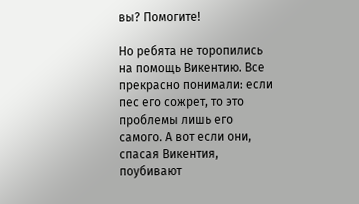вы? Помогите!

Но ребята не торопились на помощь Викентию. Все прекрасно понимали: если пес его сожрет, то это проблемы лишь его самого. А вот если они, спасая Викентия, поубивают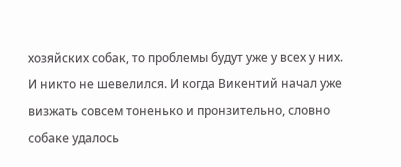хозяйских собак, то проблемы будут уже у всех у них. И никто не шевелился. И когда Викентий начал уже визжать совсем тоненько и пронзительно, словно собаке удалось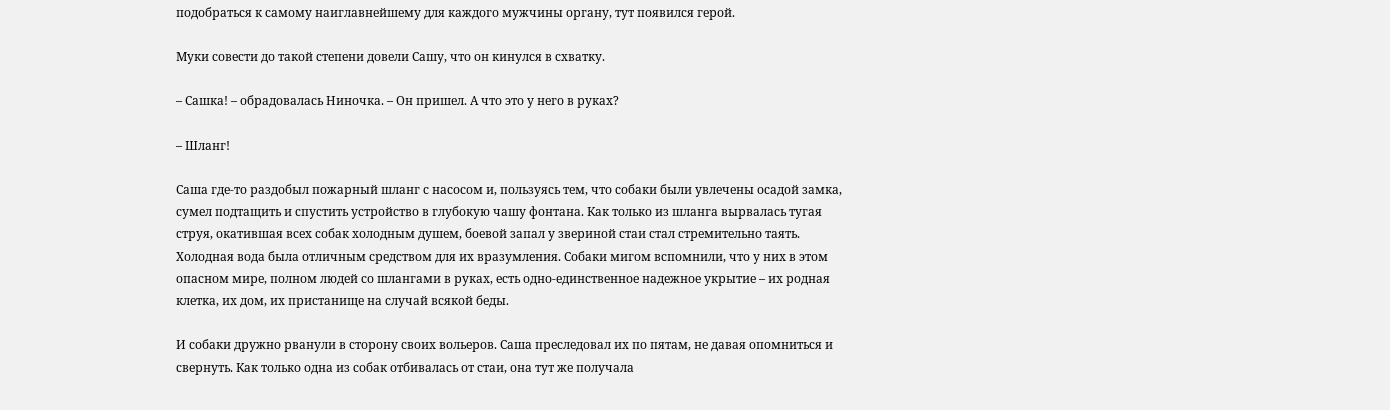подобраться к самому наиглавнейшему для каждого мужчины органу, тут появился герой.

Муки совести до такой степени довели Сашу, что он кинулся в схватку.

– Сашка! – обрадовалась Ниночка. – Он пришел. А что это у него в руках?

– Шланг!

Саша где-то раздобыл пожарный шланг с насосом и, пользуясь тем, что собаки были увлечены осадой замка, сумел подтащить и спустить устройство в глубокую чашу фонтана. Как только из шланга вырвалась тугая струя, окатившая всех собак холодным душем, боевой запал у звериной стаи стал стремительно таять. Холодная вода была отличным средством для их вразумления. Собаки мигом вспомнили, что у них в этом опасном мире, полном людей со шлангами в руках, есть одно-единственное надежное укрытие – их родная клетка, их дом, их пристанище на случай всякой беды.

И собаки дружно рванули в сторону своих вольеров. Саша преследовал их по пятам, не давая опомниться и свернуть. Как только одна из собак отбивалась от стаи, она тут же получала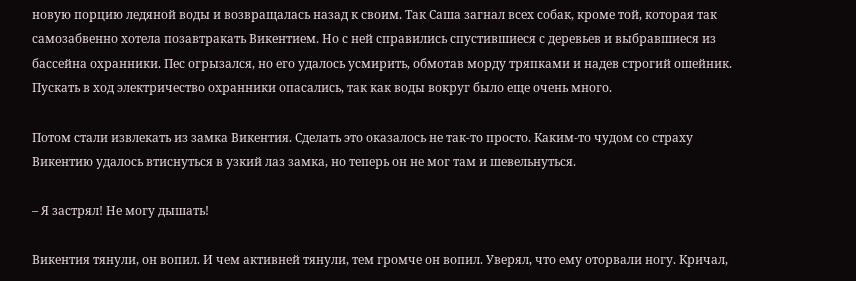новую порцию ледяной воды и возвращалась назад к своим. Так Саша загнал всех собак, кроме той, которая так самозабвенно хотела позавтракать Викентием. Но с ней справились спустившиеся с деревьев и выбравшиеся из бассейна охранники. Пес огрызался, но его удалось усмирить, обмотав морду тряпками и надев строгий ошейник. Пускать в ход электричество охранники опасались, так как воды вокруг было еще очень много.

Потом стали извлекать из замка Викентия. Сделать это оказалось не так-то просто. Каким-то чудом со страху Викентию удалось втиснуться в узкий лаз замка, но теперь он не мог там и шевельнуться.

– Я застрял! Не могу дышать!

Викентия тянули, он вопил. И чем активней тянули, тем громче он вопил. Уверял, что ему оторвали ногу. Кричал,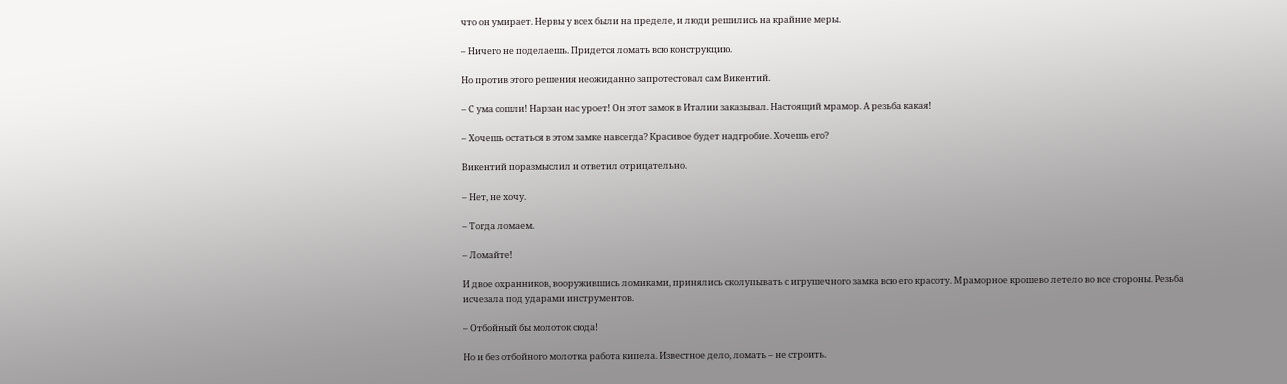что он умирает. Нервы у всех были на пределе, и люди решились на крайние меры.

– Ничего не поделаешь. Придется ломать всю конструкцию.

Но против этого решения неожиданно запротестовал сам Викентий.

– С ума сошли! Нарзан нас уроет! Он этот замок в Италии заказывал. Настоящий мрамор. А резьба какая!

– Хочешь остаться в этом замке навсегда? Красивое будет надгробие. Хочешь его?

Викентий поразмыслил и ответил отрицательно.

– Нет, не хочу.

– Тогда ломаем.

– Ломайте!

И двое охранников, вооружившись ломиками, принялись сколупывать с игрушечного замка всю его красоту. Мраморное крошево летело во все стороны. Резьба исчезала под ударами инструментов.

– Отбойный бы молоток сюда!

Но и без отбойного молотка работа кипела. Известное дело, ломать – не строить.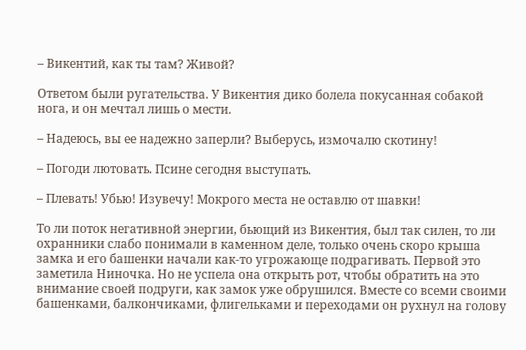– Викентий, как ты там? Живой?

Ответом были ругательства. У Викентия дико болела покусанная собакой нога, и он мечтал лишь о мести.

– Надеюсь, вы ее надежно заперли? Выберусь, измочалю скотину!

– Погоди лютовать. Псине сегодня выступать.

– Плевать! Убью! Изувечу! Мокрого места не оставлю от шавки!

То ли поток негативной энергии, бьющий из Викентия, был так силен, то ли охранники слабо понимали в каменном деле, только очень скоро крыша замка и его башенки начали как-то угрожающе подрагивать. Первой это заметила Ниночка. Но не успела она открыть рот, чтобы обратить на это внимание своей подруги, как замок уже обрушился. Вместе со всеми своими башенками, балкончиками, флигельками и переходами он рухнул на голову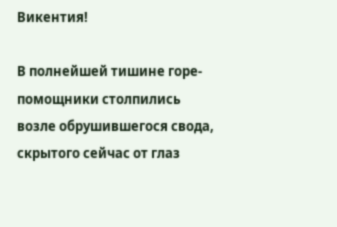Викентия!

В полнейшей тишине горе-помощники столпились возле обрушившегося свода, скрытого сейчас от глаз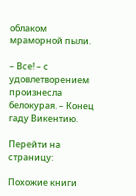облаком мраморной пыли.

– Все! – с удовлетворением произнесла белокурая. – Конец гаду Викентию.

Перейти на страницу:

Похожие книги